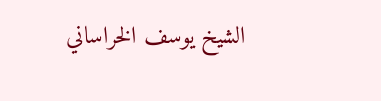الشيخ يوسف الخراساني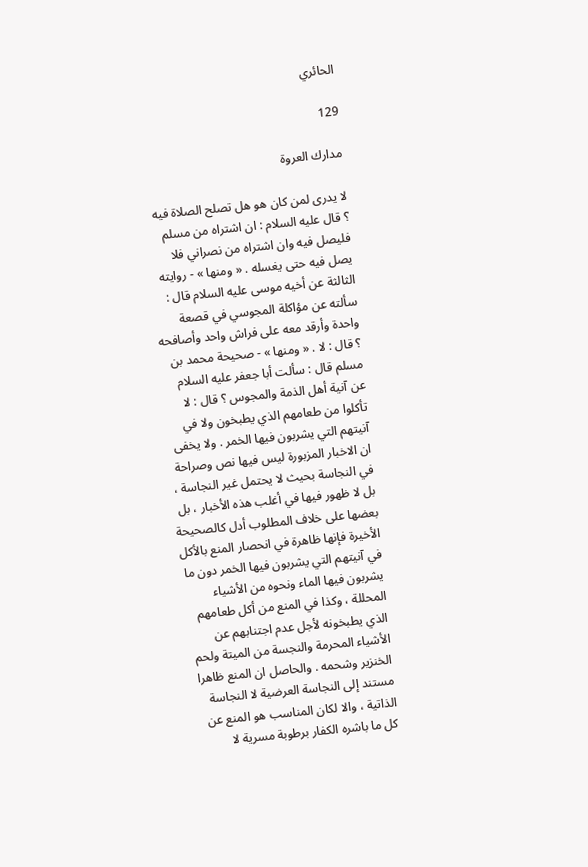الحائري

129

مدارك العروة

لا يدرى لمن كان هو هل تصلح الصلاة فيه ؟ قال عليه السلام : ان اشتراه من مسلم فليصل فيه وان اشتراه من نصراني فلا يصل فيه حتى يغسله . « ومنها » - روايته الثالثة عن أخيه موسى عليه السلام قال : سألته عن مؤاكلة المجوسي في قصعة واحدة وأرقد معه على فراش واحد وأصافحه ؟ قال : لا . « ومنها » - صحيحة محمد بن مسلم قال : سألت أبا جعفر عليه السلام عن آنية أهل الذمة والمجوس ؟ قال : لا تأكلوا من طعامهم الذي يطبخون ولا في آنيتهم التي يشربون فيها الخمر . ولا يخفى ان الاخبار المزبورة ليس فيها نص وصراحة في النجاسة بحيث لا يحتمل غير النجاسة ، بل لا ظهور فيها في أغلب هذه الأخبار ، بل بعضها على خلاف المطلوب أدل كالصحيحة الأخيرة فإنها ظاهرة في انحصار المنع بالأكل في آنيتهم التي يشربون فيها الخمر دون ما يشربون فيها الماء ونحوه من الأشياء المحللة ، وكذا في المنع من أكل طعامهم الذي يطبخونه لأجل عدم اجتنابهم عن الأشياء المحرمة والنجسة من الميتة ولحم الخنزير وشحمه . والحاصل ان المنع ظاهرا مستند إلى النجاسة العرضية لا النجاسة الذاتية ، والا لكان المناسب هو المنع عن كل ما باشره الكفار برطوبة مسرية لا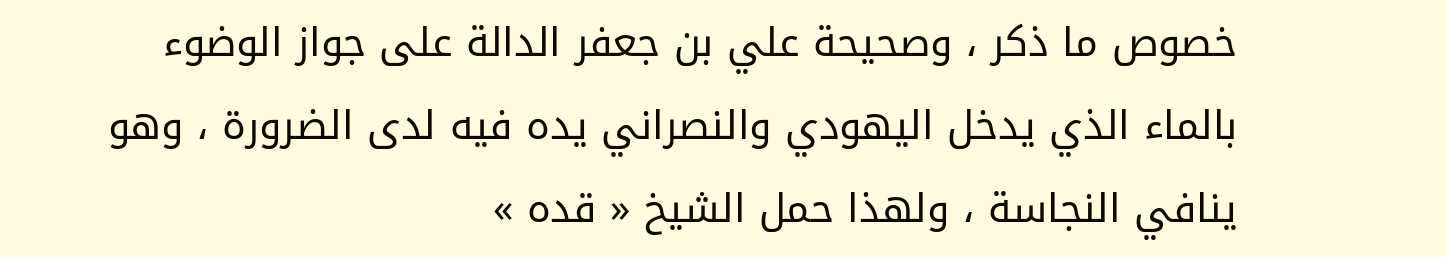خصوص ما ذكر ، وصحيحة علي بن جعفر الدالة على جواز الوضوء بالماء الذي يدخل اليهودي والنصراني يده فيه لدى الضرورة ، وهو ينافي النجاسة ، ولهذا حمل الشيخ « قده »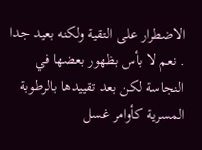الاضطرار على التقية ولكنه بعيد جدا . نعم لا بأس بظهور بعضها في النجاسة لكن بعد تقييدها بالرطوبة المسرية كأوامر غسل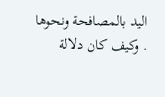اليد بالمصافحة ونحوها . وكيف كان دلالة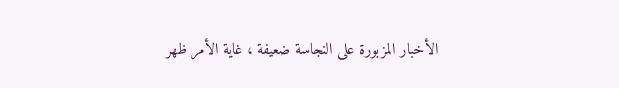الأخبار المزبورة على النجاسة ضعيفة ، غاية الأمر ظهر